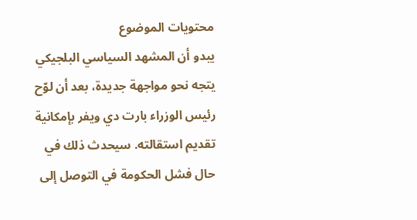محتويات الموضوع
يبدو أن المشهد السياسي البلجيكي يتجه نحو مواجهة جديدة، بعد أن لوّح رئيس الوزراء بارت دي ويفر بإمكانية تقديم استقالته. سيحدث ذلك في حال فشل الحكومة في التوصل إلى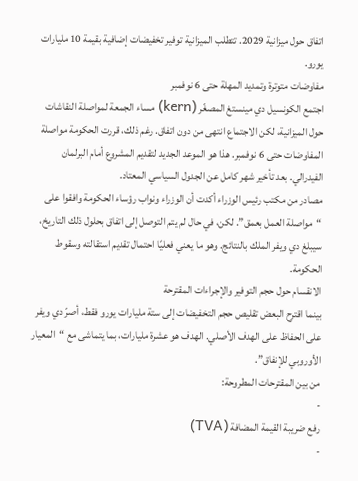اتفاق حول ميزانية 2029. تتطلب الميزانية توفير تخفيضات إضافية بقيمة 10 مليارات يورو.
مفاوضات متوترة وتمديد المهلة حتى 6 نوفمبر
اجتمع الكونسيل دي مينستغ المصغّر (kern) مساء الجمعة لمواصلة النقاشات حول الميزانية، لكن الاجتماع انتهى من دون اتفاق. رغم ذلك، قررت الحكومة مواصلة المفاوضات حتى 6 نوفمبر. هذا هو الموعد الجديد لتقديم المشروع أمام البرلمان الفيدرالي. بعد تأخير شهر كامل عن الجدول السياسي المعتاد.
مصادر من مكتب رئيس الوزراء أكدت أن الوزراء ونواب رؤساء الحكومة وافقوا على “مواصلة العمل بعمق”. لكن، في حال لم يتم التوصل إلى اتفاق بحلول ذلك التاريخ، سيبلغ دي ويفر الملك بالنتائج. وهو ما يعني فعليًا احتمال تقديم استقالته وسقوط الحكومة.
الانقسام حول حجم التوفير والإجراءات المقترحة
بينما اقترح البعض تقليص حجم التخفيضات إلى ستة مليارات يورو فقط، أصرّ دي ويفر على الحفاظ على الهدف الأصلي. الهدف هو عشرة مليارات، بما يتماشى مع “المعيار الأوروبي للإنفاق”.
من بين المقترحات المطروحة:
-
رفع ضريبة القيمة المضافة (TVA)
-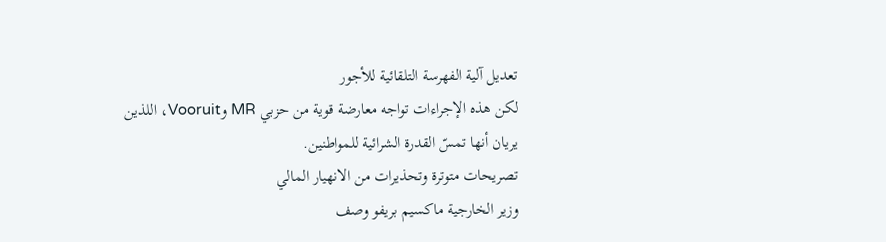تعديل آلية الفهرسة التلقائية للأجور
لكن هذه الإجراءات تواجه معارضة قوية من حزبي MR وVooruit، اللذين يريان أنها تمسّ القدرة الشرائية للمواطنين.
تصريحات متوترة وتحذيرات من الانهيار المالي
وزير الخارجية ماكسيم بريفو وصف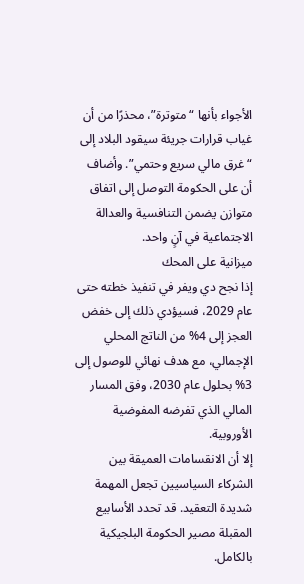الأجواء بأنها “متوترة”، محذرًا من أن غياب قرارات جريئة سيقود البلاد إلى “غرق مالي سريع وحتمي”. وأضاف أن على الحكومة التوصل إلى اتفاق متوازن يضمن التنافسية والعدالة الاجتماعية في آنٍ واحد.
ميزانية على المحك
إذا نجح دي ويفر في تنفيذ خطته حتى عام 2029، فسيؤدي ذلك إلى خفض العجز إلى 4% من الناتج المحلي الإجمالي، مع هدف نهائي للوصول إلى 3% بحلول عام 2030، وفق المسار المالي الذي تفرضه المفوضية الأوروبية.
إلا أن الانقسامات العميقة بين الشركاء السياسيين تجعل المهمة شديدة التعقيد. قد تحدد الأسابيع المقبلة مصير الحكومة البلجيكية بالكامل.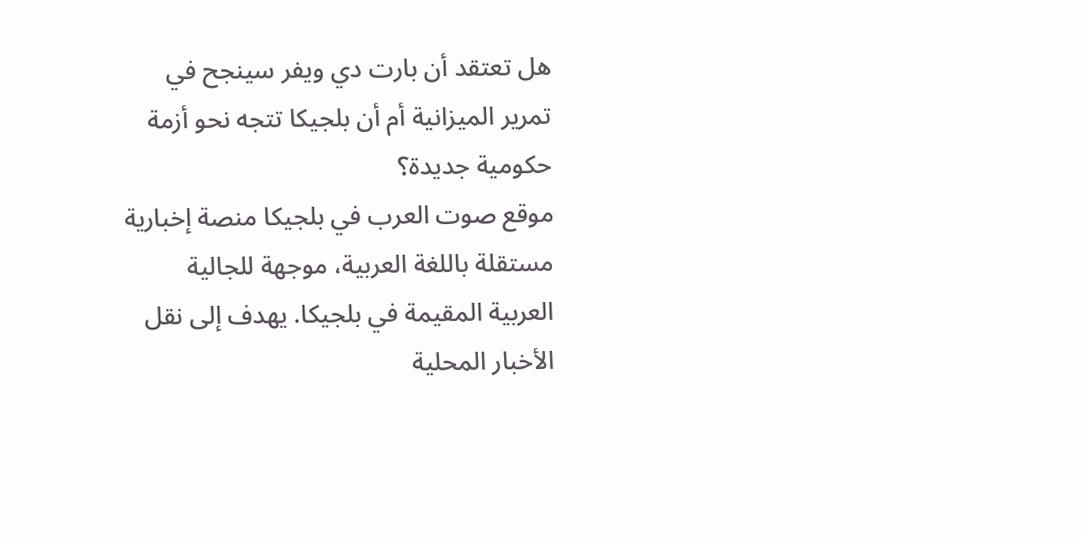هل تعتقد أن بارت دي ويفر سينجح في تمرير الميزانية أم أن بلجيكا تتجه نحو أزمة حكومية جديدة؟
موقع صوت العرب في بلجيكا منصة إخبارية مستقلة باللغة العربية، موجهة للجالية العربية المقيمة في بلجيكا. يهدف إلى نقل الأخبار المحلية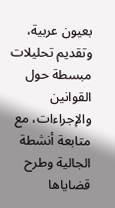بعيون عربية، وتقديم تحليلات مبسطة حول القوانين والإجراءات، مع متابعة أنشطة الجالية وطرح قضاياها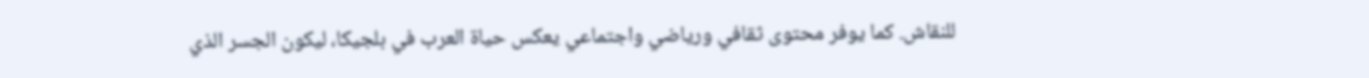للنقاش. كما يوفر محتوى ثقافي ورياضي واجتماعي يعكس حياة العرب في بلجيكا، ليكون الجسر الذي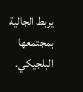يربط الجالية بمجتمعها البلجيكي.